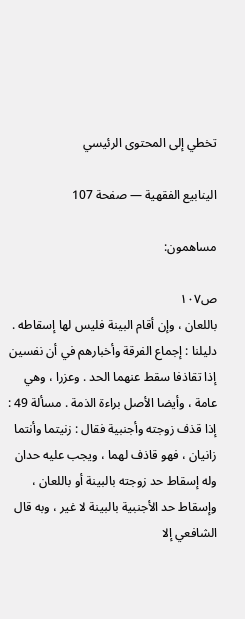تخطي إلى المحتوى الرئيسي

الينابيع الفقهية — صفحة 107

مساهمون:

ص١٠٧
باللعان ، وإن أقام البينة فليس لها إسقاطه . دليلنا : إجماع الفرقة وأخبارهم في أن نفسين إذا تقاذفا سقط عنهما الحد . وعزرا ، وهي عامة ، وأيضا الأصل براءة الذمة . مسألة 49 : إذا قذف زوجته وأجنبية فقال : زنيتما وأنتما زانيان ، فهو قاذف لهما ، ويجب عليه حدان وله إسقاط حد زوجته بالبينة أو باللعان ، وإسقاط حد الأجنبية بالبينة لا غير ، وبه قال الشافعي إلا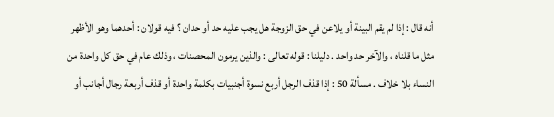أنه قال : إذا لم يقم البينة أو يلاعن في حق الزوجة هل يجب عليه حد أو حدان ؟ فيه قولان : أحدهما وهو الأظهر مثل ما قلناه ، والآخر حد واحد . دليلنا : قوله تعالى : والذين يرمون المحصنات ، وذلك عام في حق كل واحدة من النساء بلا خلاف . مسألة 50 : إذا قذف الرجل أربع نسوة أجنبيات بكلمة واحدة أو قذف أربعة رجال أجانب أو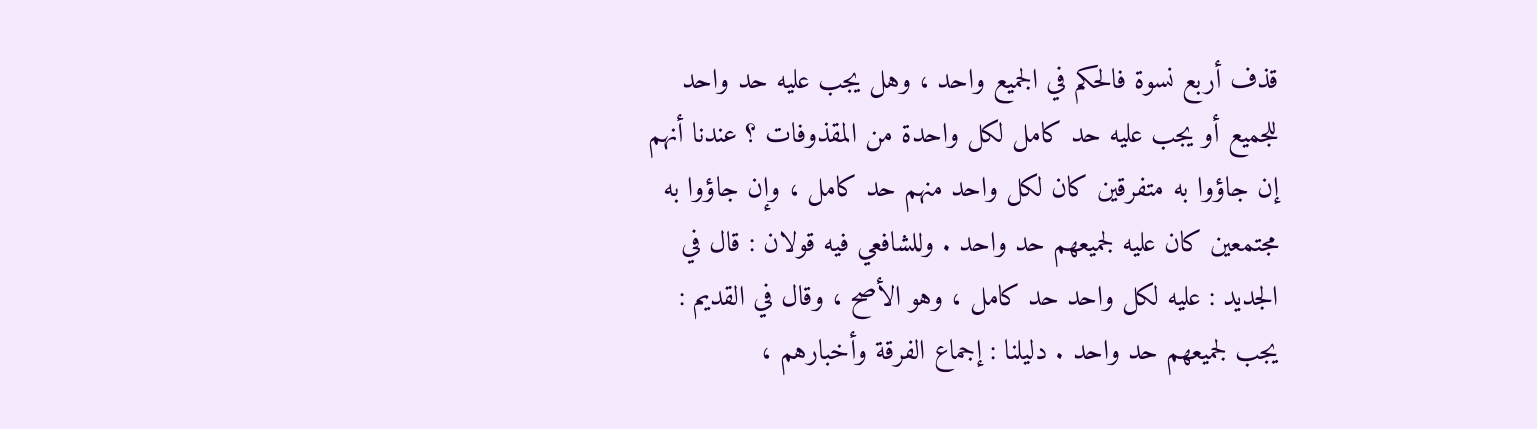قذف أربع نسوة فالحكم في الجميع واحد ، وهل يجب عليه حد واحد للجميع أو يجب عليه حد كامل لكل واحدة من المقذوفات ؟ عندنا أنهم إن جاؤوا به متفرقين كان لكل واحد منهم حد كامل ، وإن جاؤوا به مجتمعين كان عليه لجميعهم حد واحد . وللشافعي فيه قولان : قال في الجديد : عليه لكل واحد حد كامل ، وهو الأصح ، وقال في القديم : يجب لجميعهم حد واحد . دليلنا : إجماع الفرقة وأخبارهم ،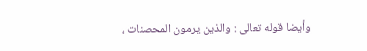وأيضا قوله تعالى : والذين يرمون المحصنات ،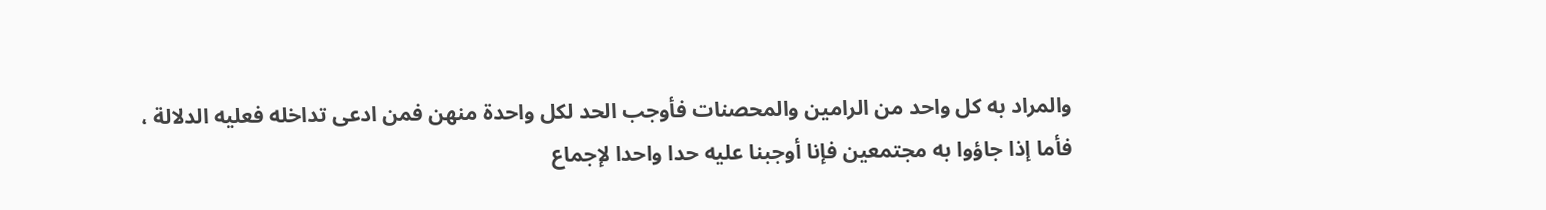والمراد به كل واحد من الرامين والمحصنات فأوجب الحد لكل واحدة منهن فمن ادعى تداخله فعليه الدلالة ، فأما إذا جاؤوا به مجتمعين فإنا أوجبنا عليه حدا واحدا لإجماع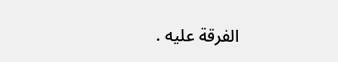الفرقة عليه .